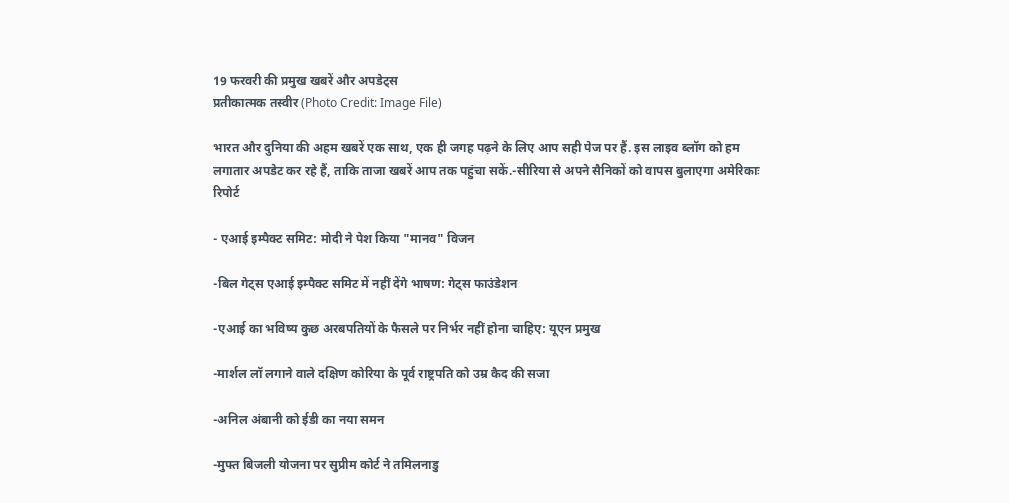19 फरवरी की प्रमुख खबरें और अपडेट्स
प्रतीकात्मक तस्वीर (Photo Credit: Image File)

भारत और दुनिया की अहम खबरें एक साथ, एक ही जगह पढ़ने के लिए आप सही पेज पर हैं. इस लाइव ब्लॉग को हम लगातार अपडेट कर रहे हैं, ताकि ताजा खबरें आप तक पहुंचा सकें.-सीरिया से अपने सैनिकों को वापस बुलाएगा अमेरिकाः रिपोर्ट

- एआई इम्पैक्ट समिट: मोदी ने पेश किया "मानव" विजन

-बिल गेट्स एआई इम्पैक्ट समिट में नहीं देंगे भाषण: गेट्स फाउंडेशन

-एआई का भविष्य कुछ अरबपतियों के फैसले पर निर्भर नहीं होना चाहिए: यूएन प्रमुख

-मार्शल लॉ लगाने वाले दक्षिण कोरिया के पूर्व राष्ट्रपति को उम्र कैद की सजा

-अनिल अंबानी को ईडी का नया समन

-मुफ्त बिजली योजना पर सुप्रीम कोर्ट ने तमिलनाडु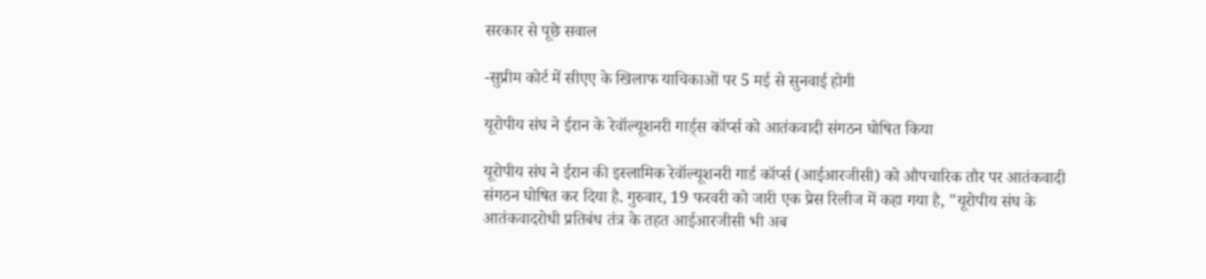सरकार से पूछे सवाल

-सुप्रीम कोर्ट में सीएए के खिलाफ याचिकाओं पर 5 मई से सुनवाई होगी

यूरोपीय संघ ने ईरान के रेवॉल्यूशनरी गार्ड्स कॉर्प्स को आतंकवादी संगठन घोषित किया

यूरोपीय संघ ने ईरान की इस्लामिक रेवॉल्यूशनरी गार्ड कॉर्प्स (आईआरजीसी) को औपचारिक तौर पर आतंकवादी संगठन घोषित कर दिया है. गुरुवार, 19 फरवरी को जारी एक प्रेस रिलीज में कहा गया है, "यूरोपीय संघ के आतंकवादरोधी प्रतिबंध तंत्र के तहत आईआरजीसी भी अब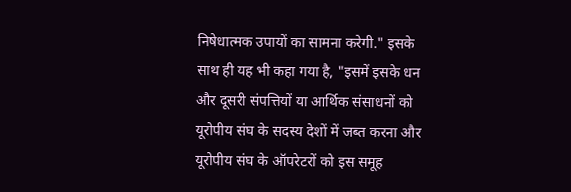निषेधात्मक उपायों का सामना करेगी." इसके साथ ही यह भी कहा गया है, "इसमें इसके धन और दूसरी संपत्तियों या आर्थिक संसाधनों को यूरोपीय संघ के सदस्य देशों में जब्त करना और यूरोपीय संघ के ऑपरेटरों को इस समूह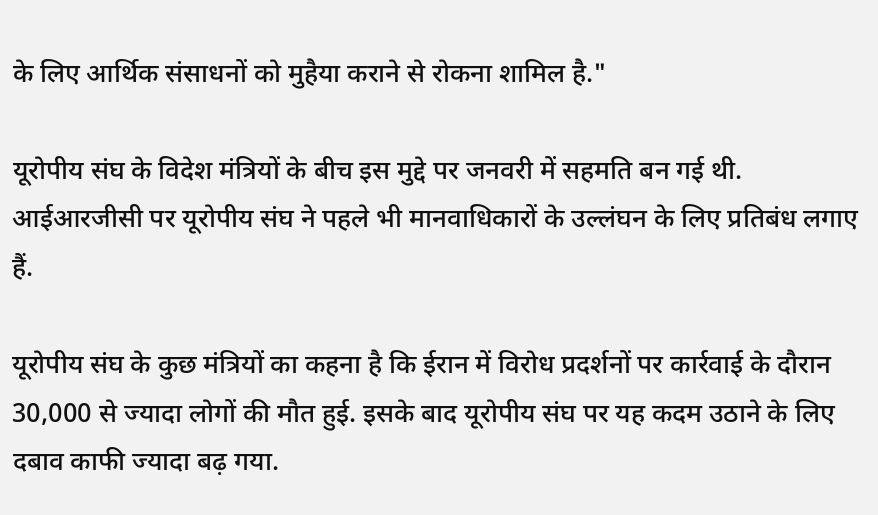के लिए आर्थिक संसाधनों को मुहैया कराने से रोकना शामिल है."

यूरोपीय संघ के विदेश मंत्रियों के बीच इस मुद्दे पर जनवरी में सहमति बन गई थी. आईआरजीसी पर यूरोपीय संघ ने पहले भी मानवाधिकारों के उल्लंघन के लिए प्रतिबंध लगाए हैं.

यूरोपीय संघ के कुछ मंत्रियों का कहना है कि ईरान में विरोध प्रदर्शनों पर कार्रवाई के दौरान 30,000 से ज्यादा लोगों की मौत हुई. इसके बाद यूरोपीय संघ पर यह कदम उठाने के लिए दबाव काफी ज्यादा बढ़ गया.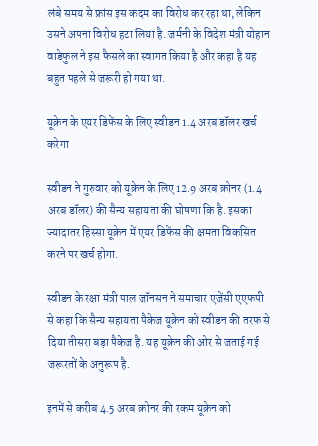लंबे समय से फ्रांस इस कदम का विरोध कर रहा था, लेकिन उसने अपना विरोध हटा लिया है. जर्मनी के विदेश मंत्री योहान वाडेफुल ने इस फैसले का स्वागत किया है और कहा है यह बहुत पहले से जरूरी हो गया था.

यूक्रेन के एयर डिफेंस के लिए स्वीडन 1.4 अरब डॉलर खर्च करेगा

स्वीडन ने गुरुवार को यूक्रेन के लिए 12.9 अरब क्रोनर (1.4 अरब डॉलर) की सैन्य सहायता की घोषणा कि है. इसका ज्यादातर हिस्सा यूक्रेन में एयर डिफेंस की क्षमता विकसित करने पर खर्च होगा.

स्वीडन के रक्षा मंत्री पाल जॉनसन ने समाचार एजेंसी एएफपी से कहा कि सैन्य सहायता पैकेज यूक्रेन को स्वीडन की तरफ से दिया तीसरा बड़ा पैकेज है. यह यूक्रेन की ओर से जताई गई जरूरतों के अनुरूप है.

इनमें से करीब 4.5 अरब क्रोनर की रकम यूक्रेन को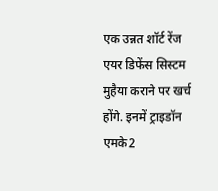एक उन्नत शॉर्ट रेंज एयर डिफेंस सिस्टम मुहैया कराने पर खर्च होंगे. इनमें ट्राइडॉन एमके2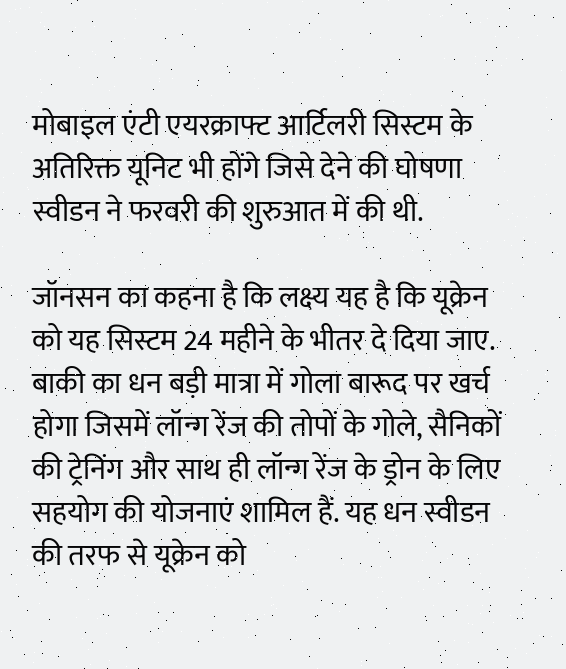मोबाइल एंटी एयरक्राफ्ट आर्टिलरी सिस्टम के अतिरिक्त यूनिट भी होंगे जिसे देने की घोषणा स्वीडन ने फरवरी की शुरुआत में की थी.

जॉनसन का कहना है कि लक्ष्य यह है कि यूक्रेन को यह सिस्टम 24 महीने के भीतर दे दिया जाए. बाकी का धन बड़ी मात्रा में गोला बारूद पर खर्च होगा जिसमें लॉन्ग रेंज की तोपों के गोले, सैनिकों की ट्रेनिंग और साथ ही लॉन्ग रेंज के ड्रोन के लिए सहयोग की योजनाएं शामिल हैं. यह धन स्वीडन की तरफ से यूक्रेन को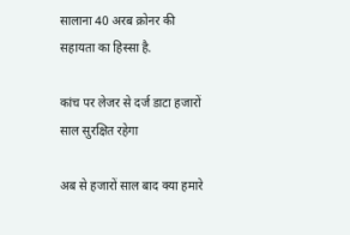सालाना 40 अरब क्रोनर की सहायता का हिस्सा है.

कांच पर लेजर से दर्ज डाटा हजारों साल सुरक्षित रहेगा

अब से हजारों साल बाद क्या हमारे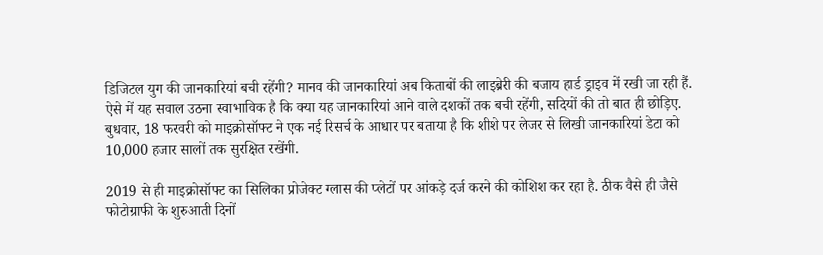डिजिटल युग की जानकारियां बची रहेंगी? मानव की जानकारियां अब किताबों की लाइब्रेरी की बजाय हार्ड ड्राइव में रखी जा रही हैं. ऐसे में यह सवाल उठना स्वाभाविक है कि क्या यह जानकारियां आने वाले दशकों तक बची रहेंगी, सदियों की तो बात ही छोड़िए. बुधवार, 18 फरवरी को माइक्रोसॉफ्ट ने एक नई रिसर्च के आधार पर बताया है कि शीशे पर लेजर से लिखी जानकारियां डेटा को 10,000 हजार सालों तक सुरक्षित रखेंगी.

2019 से ही माइक्रोसॉफ्ट का सिलिका प्रोजेक्ट ग्लास की प्लेटों पर आंकड़े दर्ज करने की कोशिश कर रहा है. ठीक वैसे ही जैसे फोटोग्राफी के शुरुआती दिनों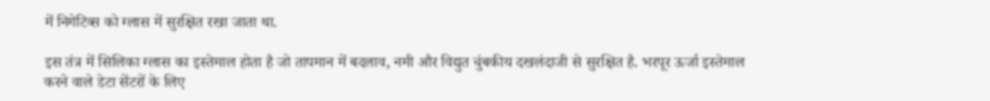में निगेटिव्स को ग्लास में सुरक्षित रखा जाता था.

इस तंत्र में सिलिका ग्लास का इस्तेमाल होता है जो तापमान में बदलाव, नमी और विद्युत चुंबकीय दखलंदाजी से सुरक्षित है. भरपूर ऊर्जा इस्तेमाल करने वाले डेटा सेंटरों के लिए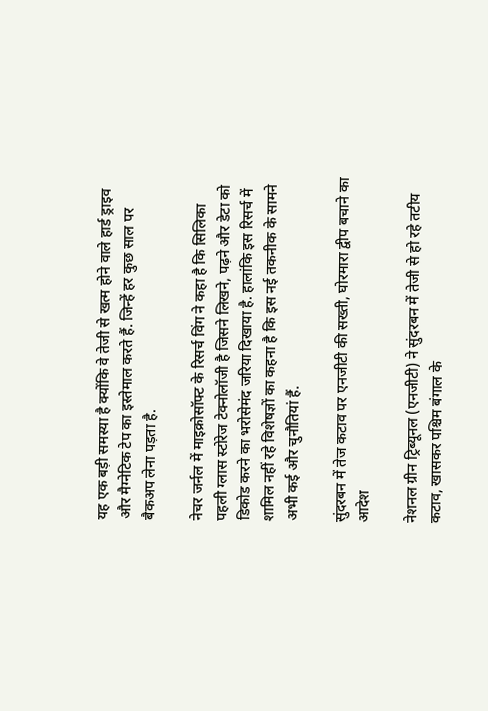यह एक बड़ी समस्या है क्योंकि वे तेजी से खत्म होने वाले हार्ड ड्राइव और मैग्नेटिक टेप का इस्तेमाल करते हैं. जिन्हें हर कुछ साल पर बैकअप लेना पड़ता है.

नेचर जर्नल में माइक्रोसॉफ्ट के रिसर्च विंग ने कहा है कि सिलिका पहली ग्लास स्टोरेज टेक्नोलॉजी है जिसने लिखने, पढ़ने और डेटा को डिकोड करने का भरोसेमंद जरिया दिखाया है. हालांकि इस रिसर्च में शामिल नहीं रहे विशेषज्ञों का कहना है कि इस नई तकनीक के सामने अभी कई और चुनौतियां हैं.

सुंदरबन में तेज कटाव पर एनजीटी की सख्ती, घोरमारा द्वीप बचाने का आदेश

नेशनल ग्रीन ट्रिब्यूनल (एनजीटी) ने सुंदरबन में तेजी से हो रहे तटीय कटाव, खासकर पश्चिम बंगाल के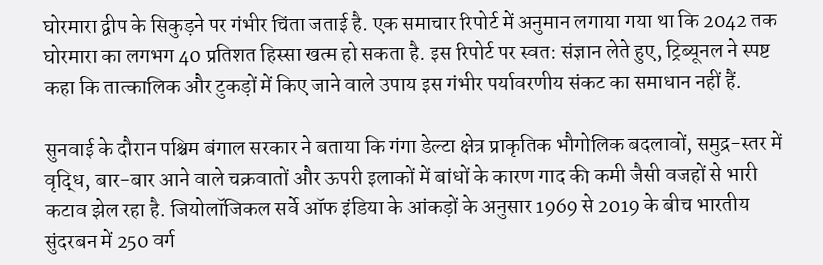घोरमारा द्वीप के सिकुड़ने पर गंभीर चिंता जताई है. एक समाचार रिपोर्ट में अनुमान लगाया गया था कि 2042 तक घोरमारा का लगभग 40 प्रतिशत हिस्सा खत्म हो सकता है. इस रिपोर्ट पर स्वत: संज्ञान लेते हुए, ट्रिब्यूनल ने स्पष्ट कहा कि तात्कालिक और टुकड़ों में किए जाने वाले उपाय इस गंभीर पर्यावरणीय संकट का समाधान नहीं हैं.

सुनवाई के दौरान पश्चिम बंगाल सरकार ने बताया कि गंगा डेल्टा क्षेत्र प्राकृतिक भौगोलिक बदलावों, समुद्र-स्तर में वृद्धि, बार-बार आने वाले चक्रवातों और ऊपरी इलाकों में बांधों के कारण गाद की कमी जैसी वजहों से भारी कटाव झेल रहा है. जियोलॉजिकल सर्वे ऑफ इंडिया के आंकड़ों के अनुसार 1969 से 2019 के बीच भारतीय सुंदरबन में 250 वर्ग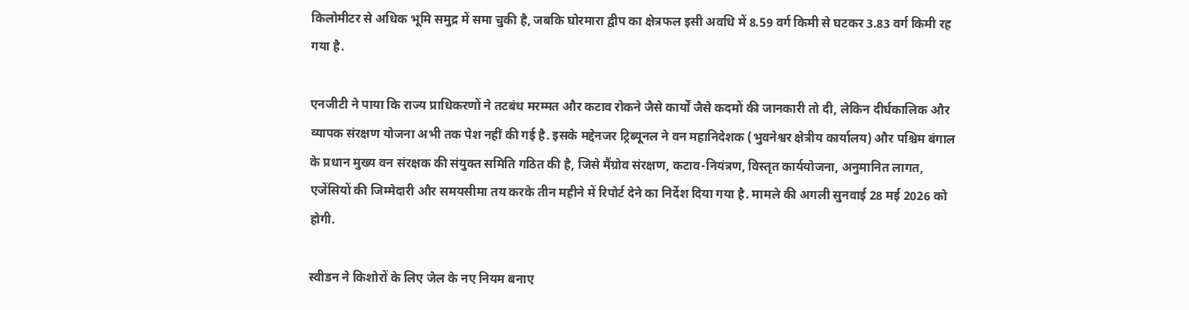किलोमीटर से अधिक भूमि समुद्र में समा चुकी है, जबकि घोरमारा द्वीप का क्षेत्रफल इसी अवधि में 8.59 वर्ग किमी से घटकर 3.83 वर्ग किमी रह गया है.

एनजीटी ने पाया कि राज्य प्राधिकरणों ने तटबंध मरम्मत और कटाव रोकने जैसे कार्यों जैसे कदमों की जानकारी तो दी, लेकिन दीर्घकालिक और व्यापक संरक्षण योजना अभी तक पेश नहीं की गई है. इसके मद्देनजर ट्रिब्यूनल ने वन महानिदेशक (भुवनेश्वर क्षेत्रीय कार्यालय) और पश्चिम बंगाल के प्रधान मुख्य वन संरक्षक की संयुक्त समिति गठित की है, जिसे मैंग्रोव संरक्षण, कटाव-नियंत्रण, विस्तृत कार्ययोजना, अनुमानित लागत, एजेंसियों की जिम्मेदारी और समयसीमा तय करके तीन महीने में रिपोर्ट देने का निर्देश दिया गया है. मामले की अगली सुनवाई 28 मई 2026 को होगी.

स्वीडन ने किशोरों के लिए जेल के नए नियम बनाए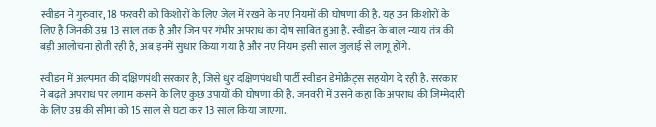स्वीडन ने गुरुवार, 18 फरवरी को किशोरों के लिए जेल में रखने के नए नियमों की घोषणा की है. यह उन किशोरों के लिए है जिनकी उम्र 13 साल तक है और जिन पर गंभीर अपराध का दोष साबित हुआ है. स्वीडन के बाल न्याय तंत्र की बड़ी आलोचना होती रही है, अब इनमें सुधार किया गया है और नए नियम इसी साल जुलाई से लागू होंगे.

स्वीडन में अल्पमत की दक्षिणपंथी सरकार है, जिसे धुर दक्षिणपंथधी पार्टी स्वीडन डेमोक्रैट्स सहयोग दे रही है. सरकार ने बढ़ते अपराध पर लगाम कसने के लिए कुछ उपायों की घोषणा की है. जनवरी में उसने कहा कि अपराध की जिम्मेदारी के लिए उम्र की सीमा को 15 साल से घटा कर 13 साल किया जाएगा.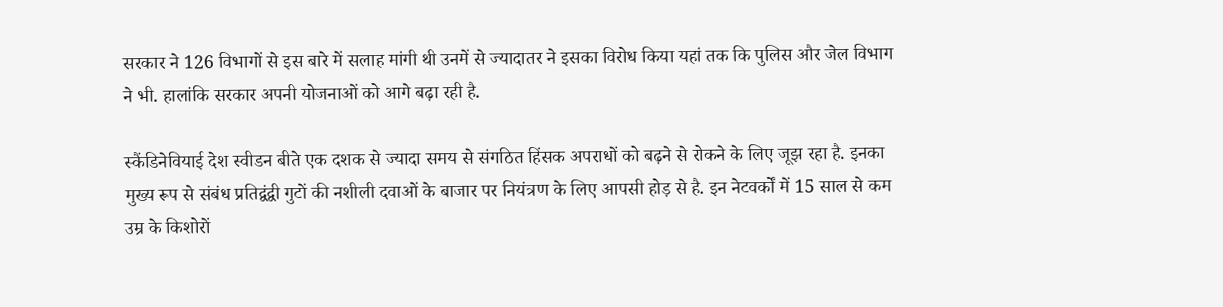सरकार ने 126 विभागों से इस बारे में सलाह मांगी थी उनमें से ज्यादातर ने इसका विरोध किया यहां तक कि पुलिस और जेल विभाग ने भी. हालांकि सरकार अपनी योजनाओं को आगे बढ़ा रही है.

स्कैंडिनेवियाई देश स्वीडन बीते एक दशक से ज्यादा समय से संगठित हिंसक अपराधों को बढ़ने से रोकने के लिए जूझ रहा है. इनका मुख्य रूप से संबंध प्रतिद्वंद्वी गुटों की नशीली दवाओं के बाजार पर नियंत्रण के लिए आपसी होड़ से है. इन नेटवर्कों में 15 साल से कम उम्र के किशोरों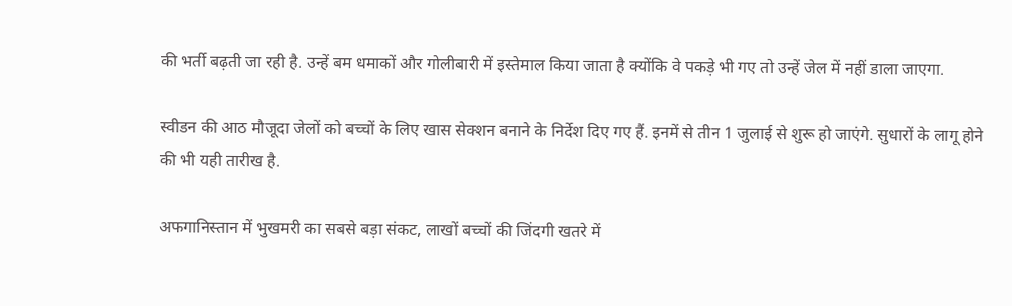की भर्ती बढ़ती जा रही है. उन्हें बम धमाकों और गोलीबारी में इस्तेमाल किया जाता है क्योंकि वे पकड़े भी गए तो उन्हें जेल में नहीं डाला जाएगा.

स्वीडन की आठ मौजूदा जेलों को बच्चों के लिए खास सेक्शन बनाने के निर्देश दिए गए हैं. इनमें से तीन 1 जुलाई से शुरू हो जाएंगे. सुधारों के लागू होने की भी यही तारीख है.

अफगानिस्तान में भुखमरी का सबसे बड़ा संकट, लाखों बच्चों की जिंदगी खतरे में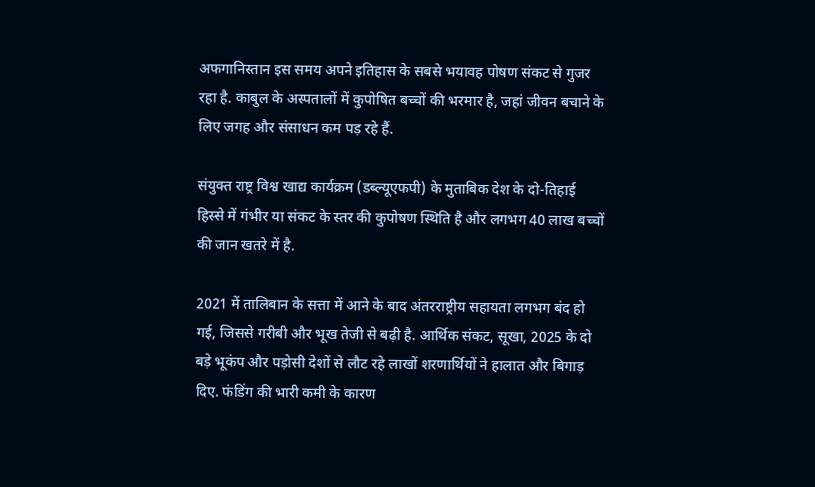अफगानिस्तान इस समय अपने इतिहास के सबसे भयावह पोषण संकट से गुजर रहा है. काबुल के अस्पतालों में कुपोषित बच्चों की भरमार है, जहां जीवन बचाने के लिए जगह और संसाधन कम पड़ रहे हैं.

संयुक्त राष्ट्र विश्व खाद्य कार्यक्रम (डब्ल्यूएफपी) के मुताबिक देश के दो-तिहाई हिस्से में गंभीर या संकट के स्तर की कुपोषण स्थिति है और लगभग 40 लाख बच्चों की जान खतरे में है.

2021 में तालिबान के सत्ता में आने के बाद अंतरराष्ट्रीय सहायता लगभग बंद हो गई, जिससे गरीबी और भूख तेजी से बढ़ी है. आर्थिक संकट, सूखा, 2025 के दो बड़े भूकंप और पड़ोसी देशों से लौट रहे लाखों शरणार्थियों ने हालात और बिगाड़ दिए. फंडिंग की भारी कमी के कारण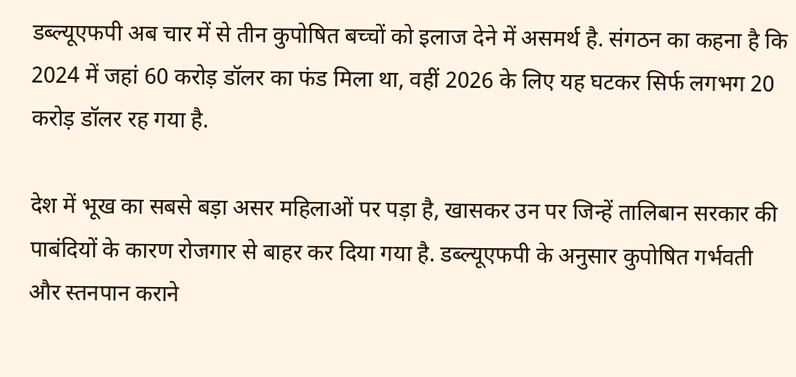डब्ल्यूएफपी अब चार में से तीन कुपोषित बच्चों को इलाज देने में असमर्थ है. संगठन का कहना है कि 2024 में जहां 60 करोड़ डॉलर का फंड मिला था, वहीं 2026 के लिए यह घटकर सिर्फ लगभग 20 करोड़ डॉलर रह गया है.

देश में भूख का सबसे बड़ा असर महिलाओं पर पड़ा है, खासकर उन पर जिन्हें तालिबान सरकार की पाबंदियों के कारण रोजगार से बाहर कर दिया गया है. डब्ल्यूएफपी के अनुसार कुपोषित गर्भवती और स्तनपान कराने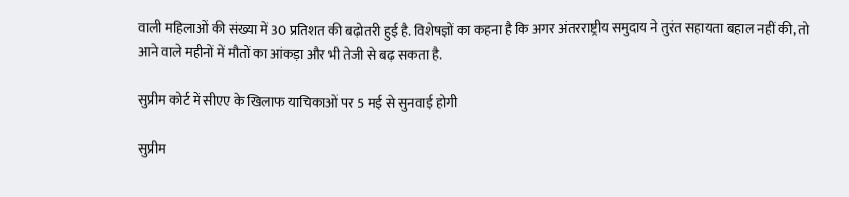वाली महिलाओं की संख्या में 30 प्रतिशत की बढ़ोतरी हुई है. विशेषज्ञों का कहना है कि अगर अंतरराष्ट्रीय समुदाय ने तुरंत सहायता बहाल नहीं की, तो आने वाले महीनों में मौतों का आंकड़ा और भी तेजी से बढ़ सकता है.

सुप्रीम कोर्ट में सीएए के खिलाफ याचिकाओं पर 5 मई से सुनवाई होगी

सुप्रीम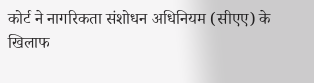कोर्ट ने नागरिकता संशोधन अधिनियम (सीएए) के खिलाफ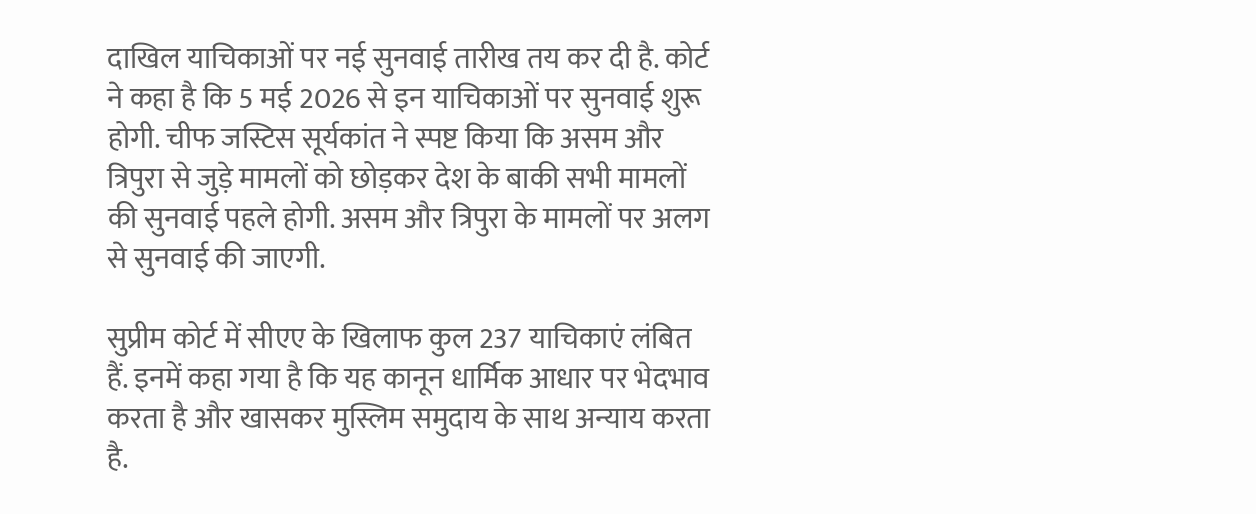दाखिल याचिकाओं पर नई सुनवाई तारीख तय कर दी है. कोर्ट ने कहा है कि 5 मई 2026 से इन याचिकाओं पर सुनवाई शुरू होगी. चीफ जस्टिस सूर्यकांत ने स्पष्ट किया कि असम और त्रिपुरा से जुड़े मामलों को छोड़कर देश के बाकी सभी मामलों की सुनवाई पहले होगी. असम और त्रिपुरा के मामलों पर अलग से सुनवाई की जाएगी.

सुप्रीम कोर्ट में सीएए के खिलाफ कुल 237 याचिकाएं लंबित हैं. इनमें कहा गया है कि यह कानून धार्मिक आधार पर भेदभाव करता है और खासकर मुस्लिम समुदाय के साथ अन्याय करता है.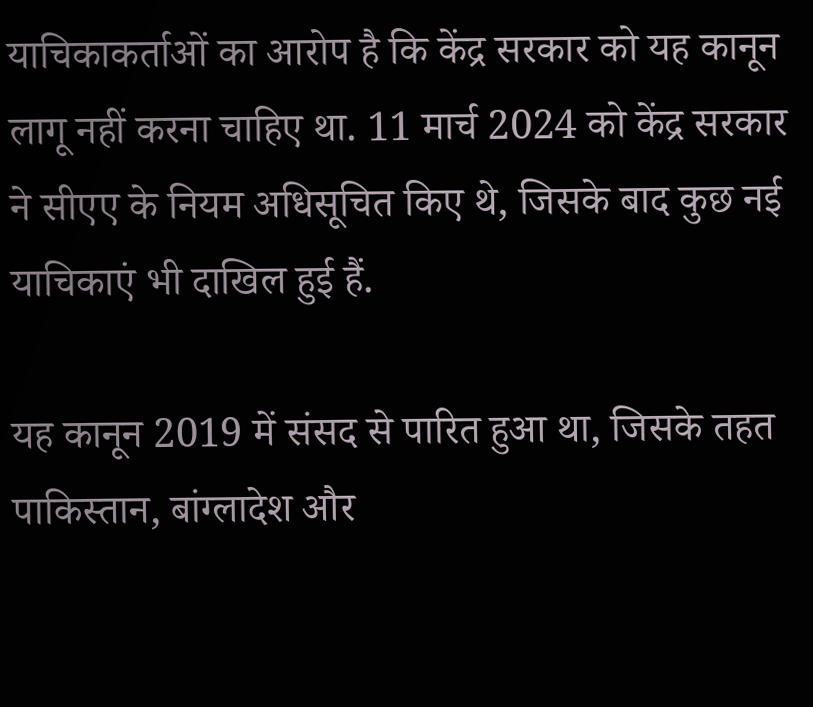याचिकाकर्ताओं का आरोप है कि केंद्र सरकार को यह कानून लागू नहीं करना चाहिए था. 11 मार्च 2024 को केंद्र सरकार ने सीएए के नियम अधिसूचित किए थे, जिसके बाद कुछ नई याचिकाएं भी दाखिल हुई हैं.

यह कानून 2019 में संसद से पारित हुआ था, जिसके तहत पाकिस्तान, बांग्लादेश और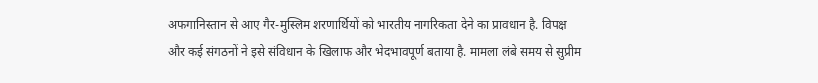अफगानिस्तान से आए गैर-मुस्लिम शरणार्थियों को भारतीय नागरिकता देने का प्रावधान है. विपक्ष और कई संगठनों ने इसे संविधान के खिलाफ और भेदभावपूर्ण बताया है. मामला लंबे समय से सुप्रीम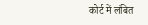कोर्ट में लंबित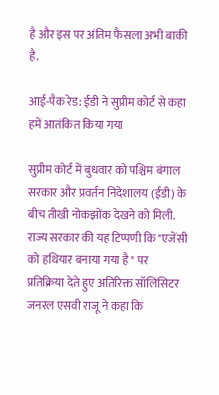है और इस पर अंतिम फैसला अभी बाकी है.

आई-पैक रेड: ईडी ने सुप्रीम कोर्ट से कहा हमें आतंकित किया गया

सुप्रीम कोर्ट में बुधवार को पश्चिम बंगाल सरकार और प्रवर्तन निदेशालय (ईडी) के बीच तीखी नोकझोंक देखने को मिली. राज्य सरकार की यह टिप्पणी कि "एजेंसी को हथियार बनाया गया है" पर प्रतिक्रिया देते हुए अतिरिक्त सॉलिसिटर जनरल एसवी राजू ने कहा कि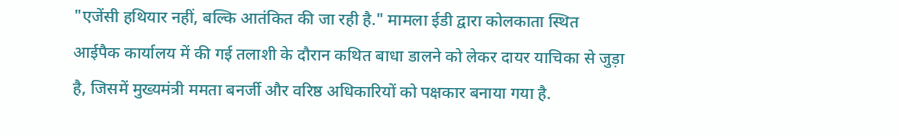"एजेंसी हथियार नहीं, बल्कि आतंकित की जा रही है." मामला ईडी द्वारा कोलकाता स्थित आईपैक कार्यालय में की गई तलाशी के दौरान कथित बाधा डालने को लेकर दायर याचिका से जुड़ा है, जिसमें मुख्यमंत्री ममता बनर्जी और वरिष्ठ अधिकारियों को पक्षकार बनाया गया है.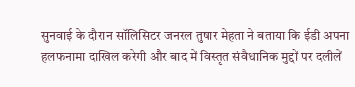सुनवाई के दौरान सॉलिसिटर जनरल तुषार मेहता ने बताया कि ईडी अपना हलफनामा दाखिल करेगी और बाद में विस्तृत संवैधानिक मुद्दों पर दलीलें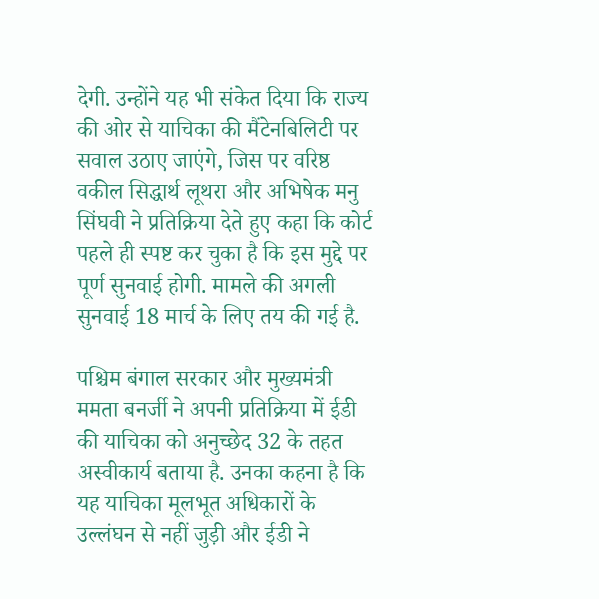देगी. उन्होंने यह भी संकेत दिया कि राज्य की ओर से याचिका की मैंटेनबिलिटी पर सवाल उठाए जाएंगे, जिस पर वरिष्ठ वकील सिद्धार्थ लूथरा और अभिषेक मनु सिंघवी ने प्रतिक्रिया देते हुए कहा कि कोर्ट पहले ही स्पष्ट कर चुका है कि इस मुद्दे पर पूर्ण सुनवाई होगी. मामले की अगली सुनवाई 18 मार्च के लिए तय की गई है.

पश्चिम बंगाल सरकार और मुख्यमंत्री ममता बनर्जी ने अपनी प्रतिक्रिया में ईडी की याचिका को अनुच्छेद 32 के तहत अस्वीकार्य बताया है. उनका कहना है कि यह याचिका मूलभूत अधिकारों के उल्लंघन से नहीं जुड़ी और ईडी ने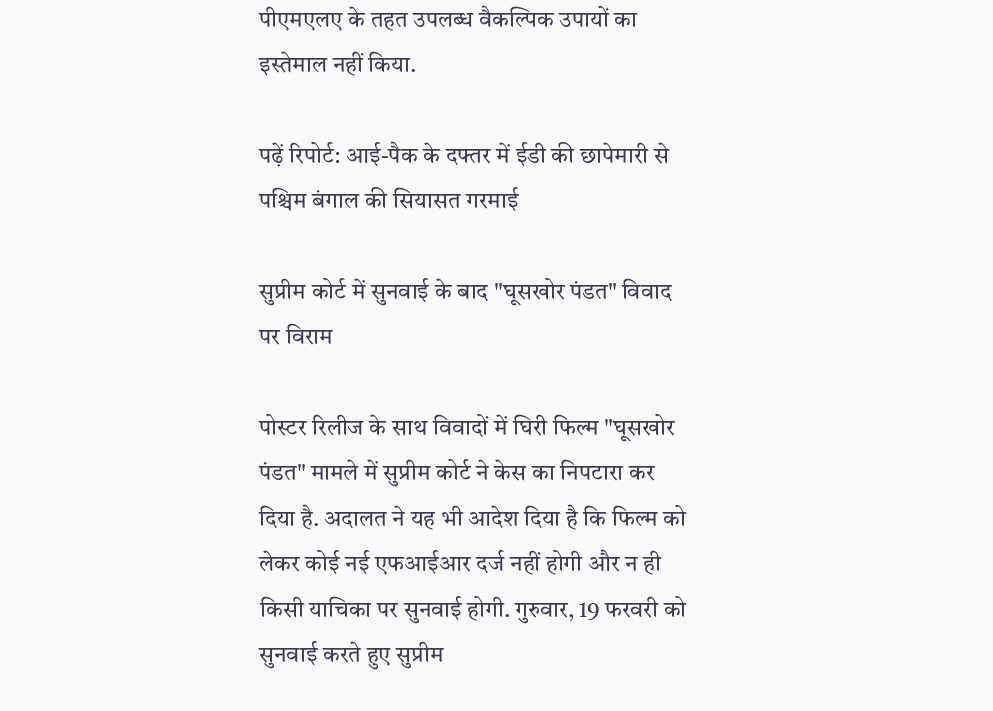पीएमएलए के तहत उपलब्ध वैकल्पिक उपायों का इस्तेमाल नहीं किया.

पढ़ें रिपोर्ट: आई-पैक के दफ्तर में ईडी की छापेमारी से पश्चिम बंगाल की सियासत गरमाई

सुप्रीम कोर्ट में सुनवाई के बाद "घूसखोर पंडत" विवाद पर विराम

पोस्टर रिलीज के साथ विवादों में घिरी फिल्म "घूसखोर पंडत" मामले में सुप्रीम कोर्ट ने केस का निपटारा कर दिया है. अदालत ने यह भी आदेश दिया है कि फिल्म को लेकर कोई नई एफआईआर दर्ज नहीं होगी और न ही किसी याचिका पर सुनवाई होगी. गुरुवार, 19 फरवरी को सुनवाई करते हुए सुप्रीम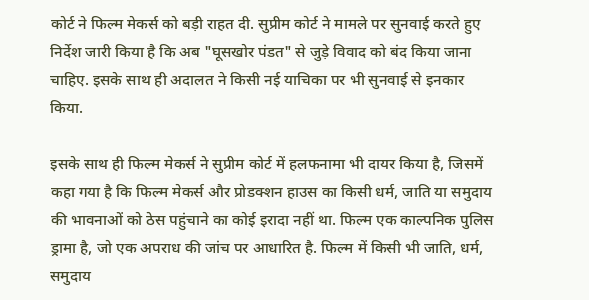कोर्ट ने फिल्म मेकर्स को बड़ी राहत दी. सुप्रीम कोर्ट ने मामले पर सुनवाई करते हुए निर्देश जारी किया है कि अब "घूसखोर पंडत" से जुड़े विवाद को बंद किया जाना चाहिए. इसके साथ ही अदालत ने किसी नई याचिका पर भी सुनवाई से इनकार किया.

इसके साथ ही फिल्म मेकर्स ने सुप्रीम कोर्ट में हलफनामा भी दायर किया है, जिसमें कहा गया है कि फिल्म मेकर्स और प्रोडक्शन हाउस का किसी धर्म, जाति या समुदाय की भावनाओं को ठेस पहुंचाने का कोई इरादा नहीं था. फिल्म एक काल्पनिक पुलिस ड्रामा है, जो एक अपराध की जांच पर आधारित है. फिल्म में किसी भी जाति, धर्म, समुदाय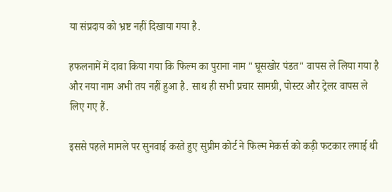या संप्रदाय को भ्रष्ट नहीं दिखाया गया है.

हफलनामें में दावा किया गया कि फिल्म का पुराना नाम "घूसखोर पंडत" वापस ले लिया गया है और नया नाम अभी तय नहीं हुआ है. साथ ही सभी प्रचार सामग्री, पोस्टर और ट्रेलर वापस ले लिए गए हैं.

इससे पहले मामले पर सुनवाई करते हुए सुप्रीम कोर्ट ने फिल्म मेकर्स को कड़ी फटकार लगाई थी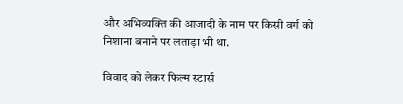और अभिव्यक्ति की आजादी के नाम पर किसी वर्ग को निशाना बनाने पर लताड़ा भी था.

विवाद को लेकर फिल्म स्टार्स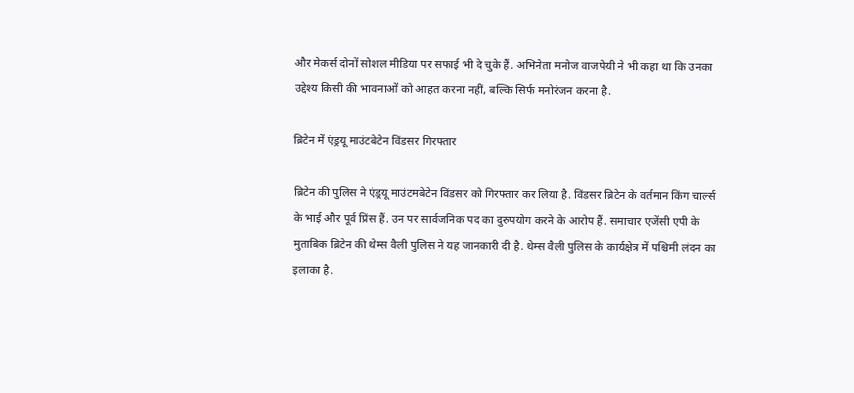और मेकर्स दोनों सोशल मीडिया पर सफाई भी दे चुके हैं. अभिनेता मनोज वाजपेयी ने भी कहा था कि उनका उद्देश्य किसी की भावनाओं को आहत करना नहीं, बल्कि सिर्फ मनोरंजन करना है.

ब्रिटेन में एंड्रयू माउंटबेटेन विंडसर गिरफ्तार

ब्रिटेन की पुलिस ने एंड्रयू माउंटमबेटेन विंडसर को गिरफ्तार कर लिया है. विंडसर ब्रिटेन के वर्तमान किंग चार्ल्स के भाई और पूर्व प्रिंस हैं. उन पर सार्वजनिक पद का दुरुपयोग करने के आरोप हैं. समाचार एजेंसी एपी के मुताबिक ब्रिटेन की थेम्स वैली पुलिस ने यह जानकारी दी है. थेम्स वैली पुलिस के कार्यक्षेत्र में पश्चिमी लंदन का इलाका है.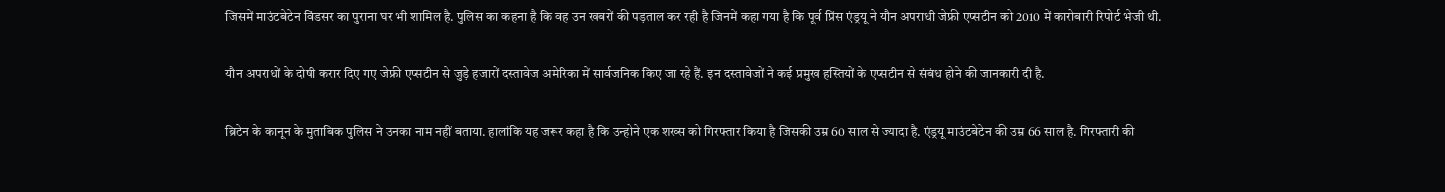जिसमें माउंटबेटेन विंडसर का पुराना घर भी शामिल है. पुलिस का कहना है कि वह उन खबरों की पड़ताल कर रही है जिनमें कहा गया है कि पूर्व प्रिंस एंड्रयू ने यौन अपराधी जेफ्री एप्सटीन को 2010 में कारोबारी रिपोर्ट भेजी थी.

यौन अपराधों के दोषी करार दिए गए जेफ्री एप्सटीन से जुड़े हजारों दस्तावेज अमेरिका में सार्वजनिक किए जा रहे हैं. इन दस्तावेजों ने कई प्रमुख हस्तियों के एप्सटीन से संबंध होने की जानकारी दी है.

ब्रिटेन के कानून के मुताबिक पुलिस ने उनका नाम नहीं बताया. हालांकि यह जरूर कहा है कि उन्होने एक शख्स को गिरफ्तार किया है जिसकी उम्र 60 साल से ज्यादा है. एंड्रयू माउंटबेटेन की उम्र 66 साल है. गिरफ्तारी की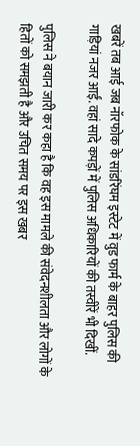खबरें तब आई जब नॉरफोक के सांडरिंघम इस्टेट में वुड फार्म के बाहर पुलिस की गाड़ियां नजर आईं. वहां सादे कपड़ों में पुलिस अधिकारियों की तस्वीरें भी दिखीं.

पुलिस ने बयान जारी कर कहा है कि वह इस मामले की संवेदनशीलता और लोगों के हितों को समझती है और उचित समय पर इस खबर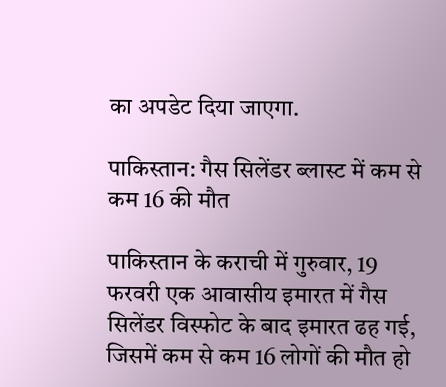का अपडेट दिया जाएगा.

पाकिस्तान: गैस सिलेंडर ब्लास्ट में कम से कम 16 की मौत

पाकिस्तान के कराची में गुरुवार, 19 फरवरी एक आवासीय इमारत में गैस सिलेंडर विस्फोट के बाद इमारत ढह गई, जिसमें कम से कम 16 लोगों की मौत हो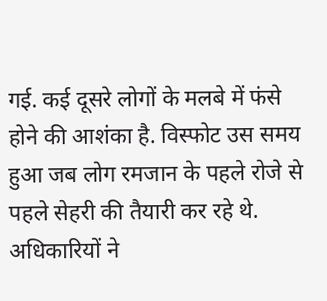गई. कई दूसरे लोगों के मलबे में फंसे होने की आशंका है. विस्फोट उस समय हुआ जब लोग रमजान के पहले रोजे से पहले सेहरी की तैयारी कर रहे थे. अधिकारियों ने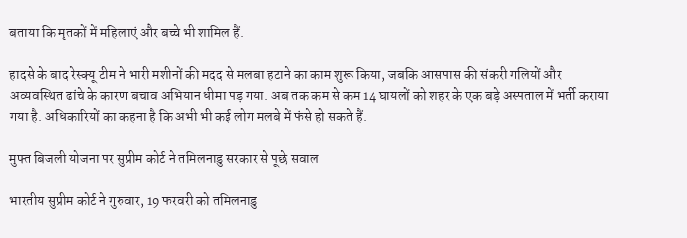बताया कि मृतकों में महिलाएं और बच्चे भी शामिल हैं.

हादसे के बाद रेस्क्यू टीम ने भारी मशीनों की मदद से मलबा हटाने का काम शुरू किया, जबकि आसपास की संकरी गलियों और अव्यवस्थित ढांचे के कारण बचाव अभियान धीमा पड़ गया. अब तक कम से कम 14 घायलों को शहर के एक बड़े अस्पताल में भर्ती कराया गया है. अधिकारियों का कहना है कि अभी भी कई लोग मलबे में फंसे हो सकते हैं.

मुफ्त बिजली योजना पर सुप्रीम कोर्ट ने तमिलनाडु सरकार से पूछे सवाल

भारतीय सुप्रीम कोर्ट ने गुरुवार, 19 फरवरी को तमिलनाडु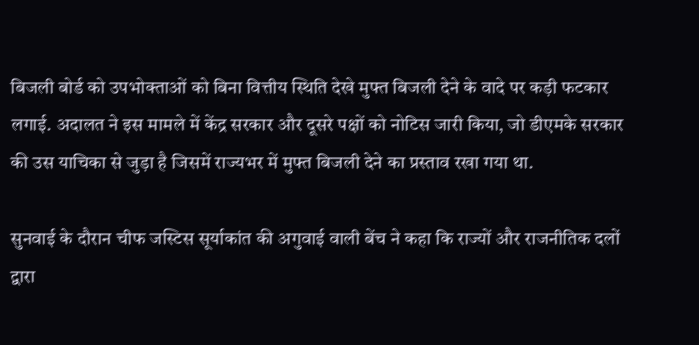बिजली बोर्ड को उपभोक्ताओं को बिना वित्तीय स्थिति देखे मुफ्त बिजली देने के वादे पर कड़ी फटकार लगाई. अदालत ने इस मामले में केंद्र सरकार और दूसरे पक्षों को नोटिस जारी किया, जो डीएमके सरकार की उस याचिका से जुड़ा है जिसमें राज्यभर में मुफ्त बिजली देने का प्रस्ताव रखा गया था.

सुनवाई के दौरान चीफ जस्टिस सूर्याकांत की अगुवाई वाली बेंच ने कहा कि राज्यों और राजनीतिक दलों द्वारा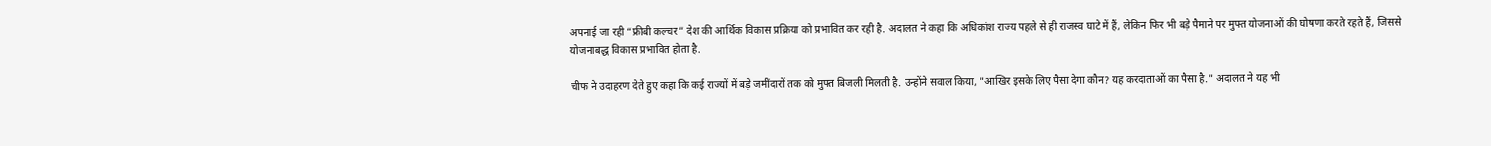अपनाई जा रही “फ्रीबी कल्चर” देश की आर्थिक विकास प्रक्रिया को प्रभावित कर रही है. अदालत ने कहा कि अधिकांश राज्य पहले से ही राजस्व घाटे में हैं, लेकिन फिर भी बड़े पैमाने पर मुफ्त योजनाओं की घोषणा करते रहते हैं, जिससे योजनाबद्ध विकास प्रभावित होता है.

चीफ ने उदाहरण देते हुए कहा कि कई राज्यों में बड़े जमींदारों तक को मुफ्त बिजली मिलती है. उन्होंने सवाल किया, "आखिर इसके लिए पैसा देगा कौन? यह करदाताओं का पैसा है." अदालत ने यह भी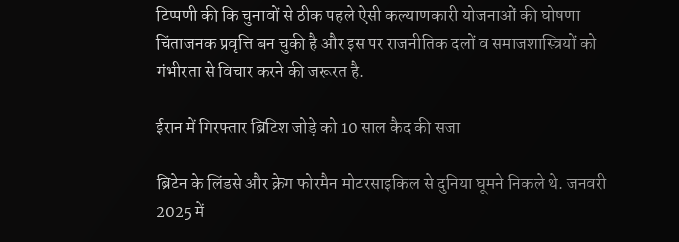टिप्पणी की कि चुनावों से ठीक पहले ऐसी कल्याणकारी योजनाओं की घोषणा चिंताजनक प्रवृत्ति बन चुकी है और इस पर राजनीतिक दलों व समाजशास्त्रियों को गंभीरता से विचार करने की जरूरत है.

ईरान में गिरफ्तार ब्रिटिश जोड़े को 10 साल कैद की सजा

ब्रिटेन के लिंडसे और क्रेग फोरमैन मोटरसाइकिल से दुनिया घूमने निकले थे. जनवरी 2025 में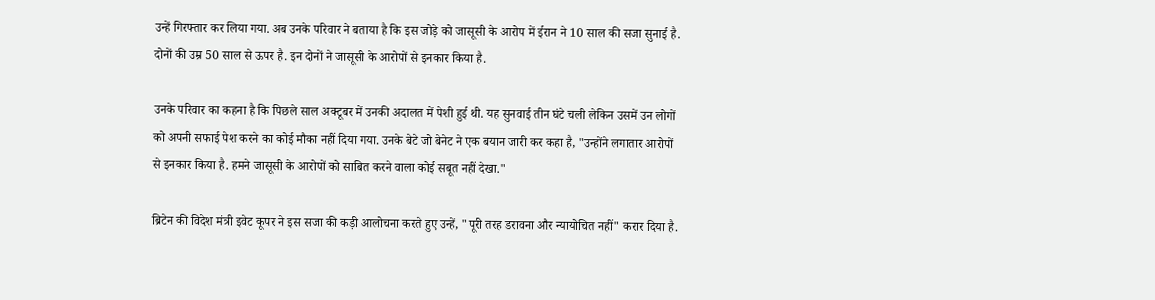उन्हें गिरफ्तार कर लिया गया. अब उनके परिवार ने बताया है कि इस जोड़े को जासूसी के आरोप में ईरान ने 10 साल की सजा सुनाई है. दोनों की उम्र 50 साल से ऊपर है. इन दोनों ने जासूसी के आरोपों से इनकार किया है.

उनके परिवार का कहना है कि पिछले साल अक्टूबर में उनकी अदालत में पेशी हुई थी. यह सुनवाई तीन घंटे चली लेकिन उसमें उन लोगों को अपनी सफाई पेश करने का कोई मौका नहीं दिया गया. उनके बेटे जो बेनेट ने एक बयान जारी कर कहा है, "उन्होंने लगातार आरोपों से इनकार किया है. हमने जासूसी के आरोपों को साबित करने वाला कोई सबूत नहीं देखा."

ब्रिटेन की विदेश मंत्री इवेट कूपर ने इस सजा की कड़ी आलोचना करते हुए उन्हें, "पूरी तरह डरावना और न्यायोचित नहीं" करार दिया है.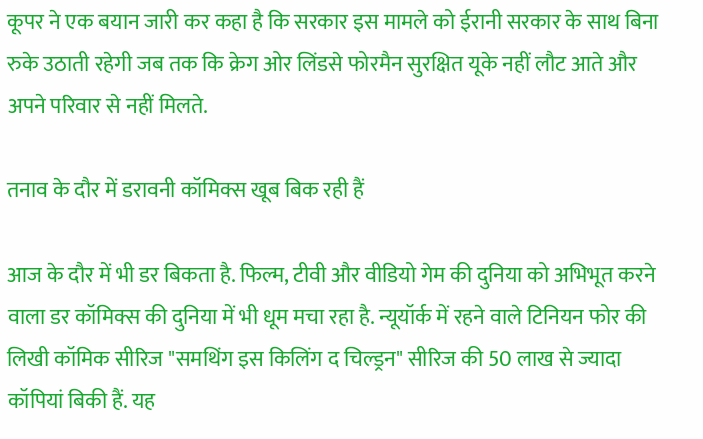कूपर ने एक बयान जारी कर कहा है कि सरकार इस मामले को ईरानी सरकार के साथ बिना रुके उठाती रहेगी जब तक कि क्रेग ओर लिंडसे फोरमैन सुरक्षित यूके नहीं लौट आते और अपने परिवार से नहीं मिलते.

तनाव के दौर में डरावनी कॉमिक्स खूब बिक रही हैं

आज के दौर में भी डर बिकता है. फिल्म, टीवी और वीडियो गेम की दुनिया को अभिभूत करने वाला डर कॉमिक्स की दुनिया में भी धूम मचा रहा है. न्यूयॉर्क में रहने वाले टिनियन फोर की लिखी कॉमिक सीरिज "समथिंग इस किलिंग द चिल्ड्रन" सीरिज की 50 लाख से ज्यादा कॉपियां बिकी हैं. यह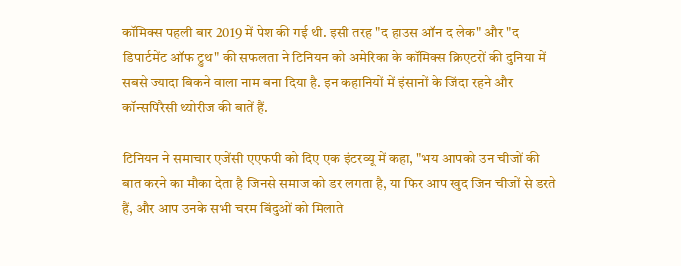कॉमिक्स पहली बार 2019 में पेश की गई थी. इसी तरह "द हाउस ऑन द लेक" और "द डिपार्टमेंट ऑफ ट्रुथ" की सफलता ने टिनियन को अमेरिका के कॉमिक्स क्रिएटरों की दुनिया में सबसे ज्यादा बिकने वाला नाम बना दिया है. इन कहानियों में इंसानों के जिंदा रहने और कॉन्सपिरैसी थ्योरीज की बातें हैं.

टिनियन ने समाचार एजेंसी एएफपी को दिए एक इंटरव्यू में कहा, "भय आपको उन चीजों की बात करने का मौका देता है जिनसे समाज को डर लगता है, या फिर आप खुद जिन चीजों से डरते हैं, और आप उनके सभी चरम बिंदुओं को मिलाते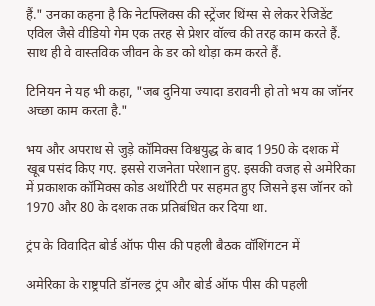हैं." उनका कहना है कि नेटफ्लिक्स की स्ट्रेंजर थिंग्स से लेकर रेजिडेंट एविल जैसे वीडियो गेम एक तरह से प्रेशर वॉल्व की तरह काम करते हैं. साथ ही वे वास्तविक जीवन के डर को थोड़ा कम करते हैं.

टिनियन ने यह भी कहा, "जब दुनिया ज्यादा डरावनी हो तो भय का जॉनर अच्छा काम करता है."

भय और अपराध से जुड़े कॉमिक्स विश्वयुद्ध के बाद 1950 के दशक में खूब पसंद किए गए. इससे राजनेता परेशान हुए. इसकी वजह से अमेरिका में प्रकाशक कॉमिक्स कोड अथॉरिटी पर सहमत हुए जिसने इस जॉनर को 1970 और 80 के दशक तक प्रतिबंधित कर दिया था.

ट्रंप के विवादित बोर्ड ऑफ पीस की पहली बैठक वॉशिंगटन में

अमेरिका के राष्ट्रपति डॉनल्ड ट्रंप और बोर्ड ऑफ पीस की पहली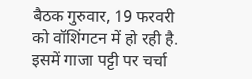बैठक गुरुवार, 19 फरवरी को वॉशिंगटन में हो रही है. इसमें गाजा पट्टी पर चर्चा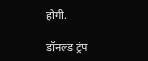होगी.

डॉनल्ड ट्रंप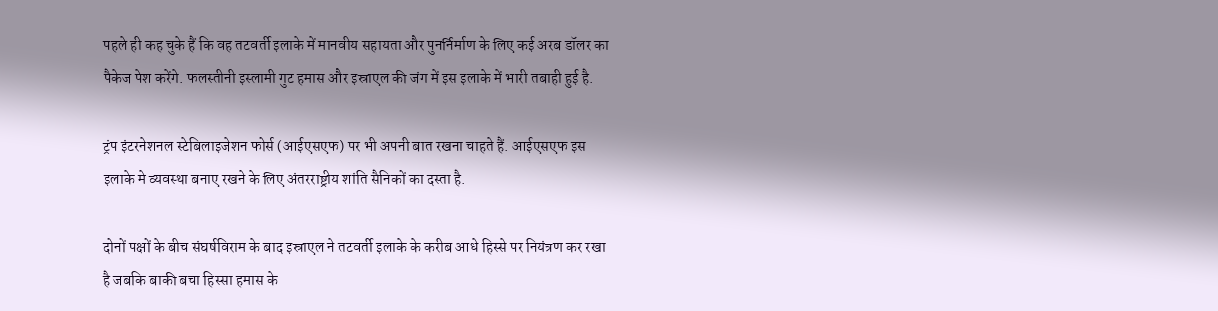पहले ही कह चुके हैं कि वह तटवर्ती इलाके में मानवीय सहायता और पुनर्निर्माण के लिए कई अरब डॉलर का पैकेज पेश करेंगे. फलस्तीनी इस्लामी गुट हमास और इस्राएल की जंग में इस इलाके में भारी तबाही हुई है.

ट्रंप इंटरनेशनल स्टेबिलाइजेशन फोर्स (आईएसएफ) पर भी अपनी बात रखना चाहते हैं. आईएसएफ इस इलाके मे व्यवस्था बनाए रखने के लिए अंतरराष्ट्रीय शांति सैनिकों का दस्ता है.

दोनों पक्षों के बीच संघर्षविराम के बाद इस्राएल ने तटवर्ती इलाके के करीब आधे हिस्से पर नियंत्रण कर रखा है जबकि बाकी बचा हिस्सा हमास के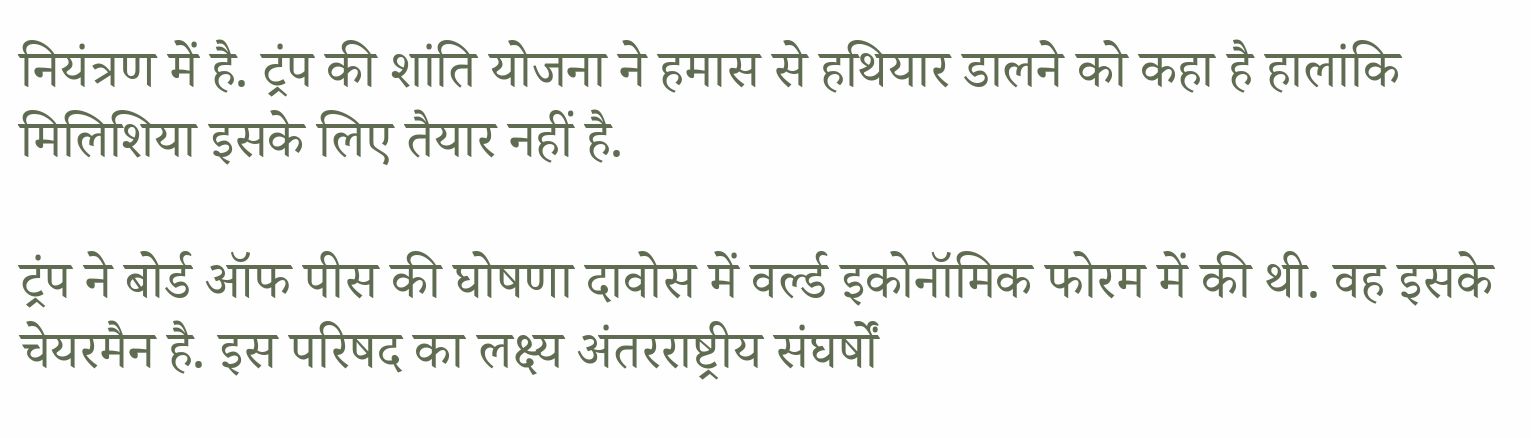नियंत्रण में है. ट्रंप की शांति योजना ने हमास से हथियार डालने को कहा है हालांकि मिलिशिया इसके लिए तैयार नहीं है.

ट्रंप ने बोर्ड ऑफ पीस की घोषणा दावोस में वर्ल्ड इकोनॉमिक फोरम में की थी. वह इसके चेयरमैन है. इस परिषद का लक्ष्य अंतरराष्ट्रीय संघर्षों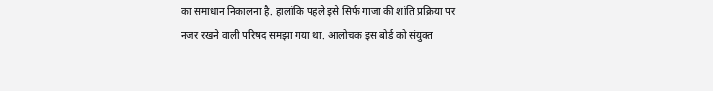का समाधान निकालना है. हालांकि पहले इसे सिर्फ गाजा की शांति प्रक्रिया पर नजर रखने वाली परिषद समझा गया था. आलोचक इस बोर्ड को संयुक्त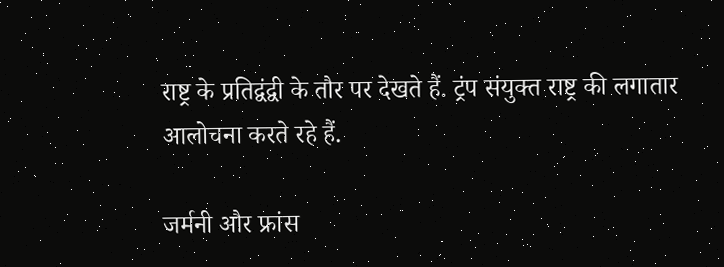राष्ट्र के प्रतिद्वंद्वी के तौर पर देखते हैं. ट्रंप संयुक्त राष्ट्र की लगातार आलोचना करते रहे हैं.

जर्मनी और फ्रांस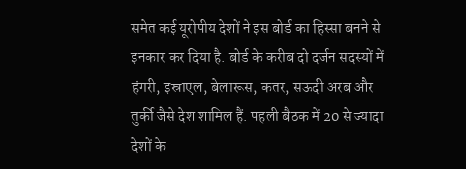समेत कई यूरोपीय देशों ने इस बोर्ड का हिस्सा बनने से इनकार कर दिया है. बोर्ड के करीब दो दर्जन सदस्यों में हंगरी, इस्राएल, बेलारूस, कतर, सऊदी अरब और तुर्की जैसे देश शामिल हैं. पहली बैठक में 20 से ज्यादा देशों के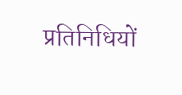प्रतिनिधियों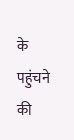के पहुंचने की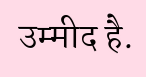उम्मीद है.